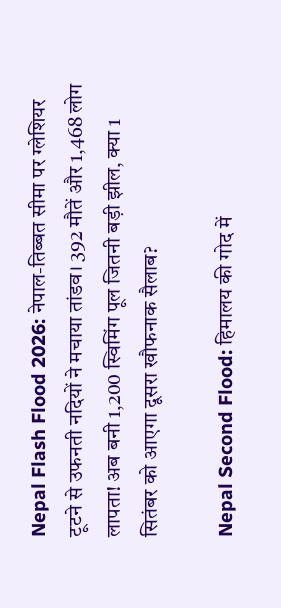Nepal Flash Flood 2026: नेपाल-तिब्बत सीमा पर ग्लेशियर टूटने से उफनती नदियों ने मचाया तांडव। 392 मौतें और 1,468 लोग लापता! अब बनी 1,200 स्विमिंग पूल जितनी बड़ी झील, क्या 1 सितंबर को आएगा दूसरा खौफनाक सैलाब?

Nepal Second Flood: हिमालय की गोद में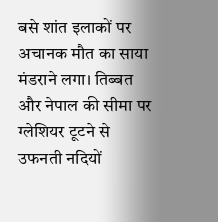बसे शांत इलाकों पर अचानक मौत का साया मंडराने लगा। तिब्बत और नेपाल की सीमा पर ग्लेशियर टूटने से उफनती नदियों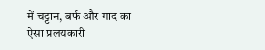में चट्टान, बर्फ और गाद का ऐसा प्रलयकारी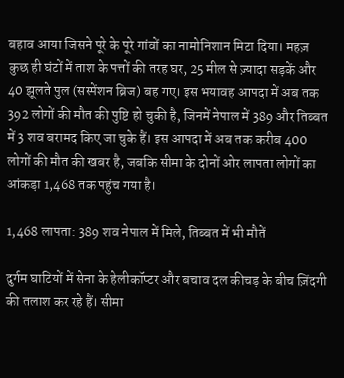बहाव आया जिसने पूरे के पूरे गांवों का नामोनिशान मिटा दिया। महज़ कुछ ही घंटों में ताश के पत्तों की तरह घर, 25 मील से ज़्यादा सड़कें और 40 झूलते पुल (सस्पेंशन ब्रिज) बह गए। इस भयावह आपदा में अब तक 392 लोगों की मौत की पुष्टि हो चुकी है, जिनमें नेपाल में 389 और तिब्बत में 3 शव बरामद किए जा चुके हैं। इस आपदा में अब तक करीब 400 लोगों की मौत की खबर है, जबकि सीमा के दोनों ओर लापता लोगों का आंकड़ा 1,468 तक पहुंच गया है।

1,468 लापता: 389 शव नेपाल में मिले, तिब्बत में भी मौतें

दुर्गम घाटियों में सेना के हेलीकॉप्टर और बचाव दल कीचड़ के बीच ज़िंदगी की तलाश कर रहे हैं। सीमा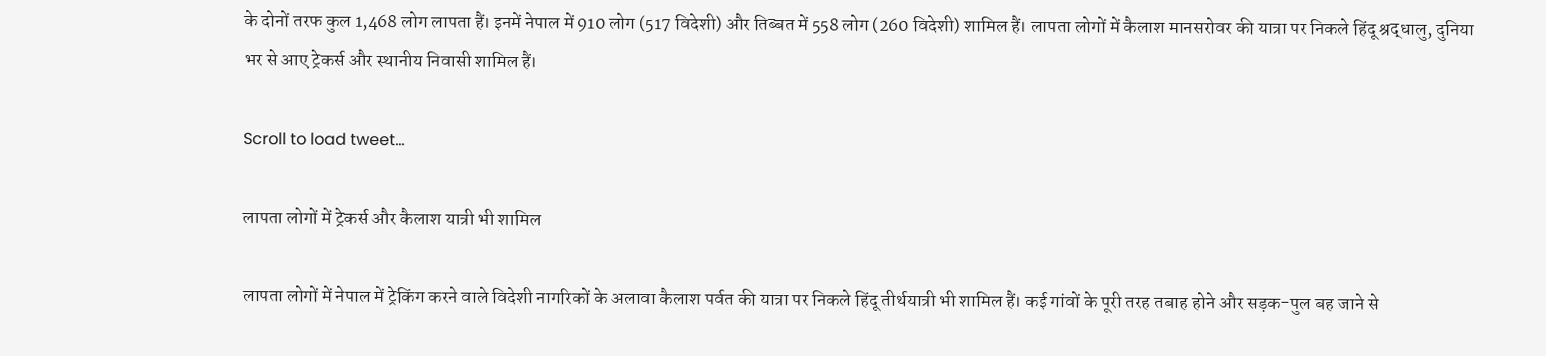के दोनों तरफ कुल 1,468 लोग लापता हैं। इनमें नेपाल में 910 लोग (517 विदेशी) और तिब्बत में 558 लोग (260 विदेशी) शामिल हैं। लापता लोगों में कैलाश मानसरोवर की यात्रा पर निकले हिंदू श्रद्धालु, दुनिया भर से आए ट्रेकर्स और स्थानीय निवासी शामिल हैं।

Scroll to load tweet…

लापता लोगों में ट्रेकर्स और कैलाश यात्री भी शामिल

लापता लोगों में नेपाल में ट्रेकिंग करने वाले विदेशी नागरिकों के अलावा कैलाश पर्वत की यात्रा पर निकले हिंदू तीर्थयात्री भी शामिल हैं। कई गांवों के पूरी तरह तबाह होने और सड़क-पुल बह जाने से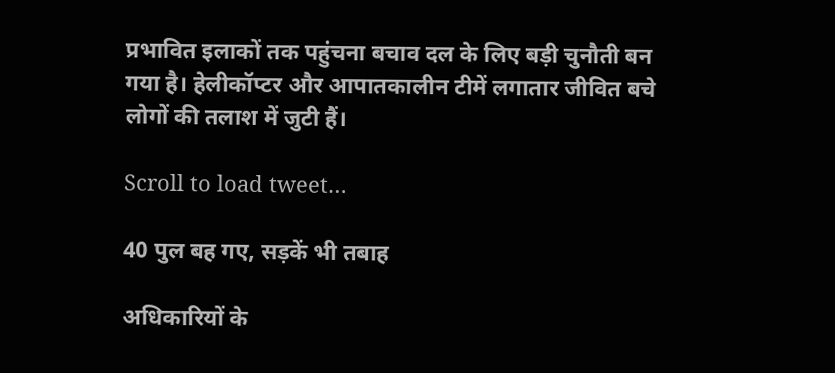प्रभावित इलाकों तक पहुंचना बचाव दल के लिए बड़ी चुनौती बन गया है। हेलीकॉप्टर और आपातकालीन टीमें लगातार जीवित बचे लोगों की तलाश में जुटी हैं।

Scroll to load tweet…

40 पुल बह गए, सड़कें भी तबाह

अधिकारियों के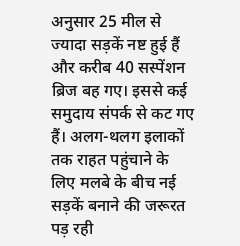अनुसार 25 मील से ज्यादा सड़कें नष्ट हुई हैं और करीब 40 सस्पेंशन ब्रिज बह गए। इससे कई समुदाय संपर्क से कट गए हैं। अलग-थलग इलाकों तक राहत पहुंचाने के लिए मलबे के बीच नई सड़कें बनाने की जरूरत पड़ रही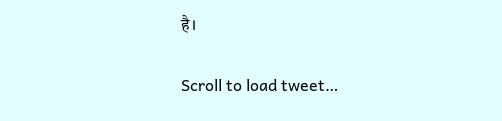है।

Scroll to load tweet…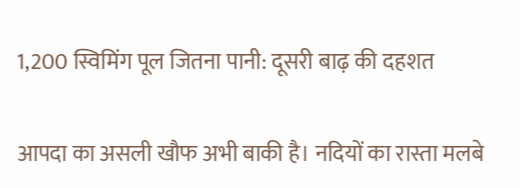1,200 स्विमिंग पूल जितना पानी: दूसरी बाढ़ की दहशत

आपदा का असली खौफ अभी बाकी है। नदियों का रास्ता मलबे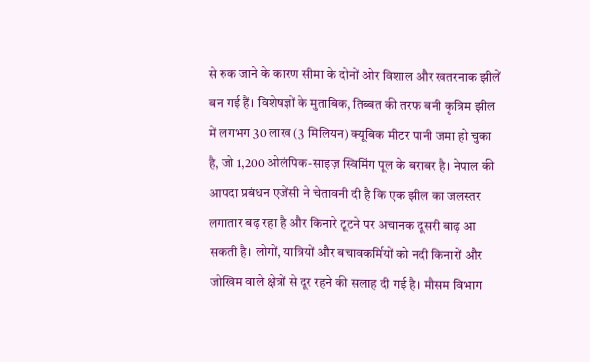से रुक जाने के कारण सीमा के दोनों ओर विशाल और खतरनाक झीलें बन गई हैं। विशेषज्ञों के मुताबिक, तिब्बत की तरफ बनी कृत्रिम झील में लगभग 30 लाख (3 मिलियन) क्यूबिक मीटर पानी जमा हो चुका है, जो 1,200 ओलंपिक-साइज़ स्विमिंग पूल के बराबर है। नेपाल की आपदा प्रबंधन एजेंसी ने चेतावनी दी है कि एक झील का जलस्तर लगातार बढ़ रहा है और किनारे टूटने पर अचानक दूसरी बाढ़ आ सकती है। लोगों, यात्रियों और बचावकर्मियों को नदी किनारों और जोखिम वाले क्षेत्रों से दूर रहने की सलाह दी गई है। मौसम विभाग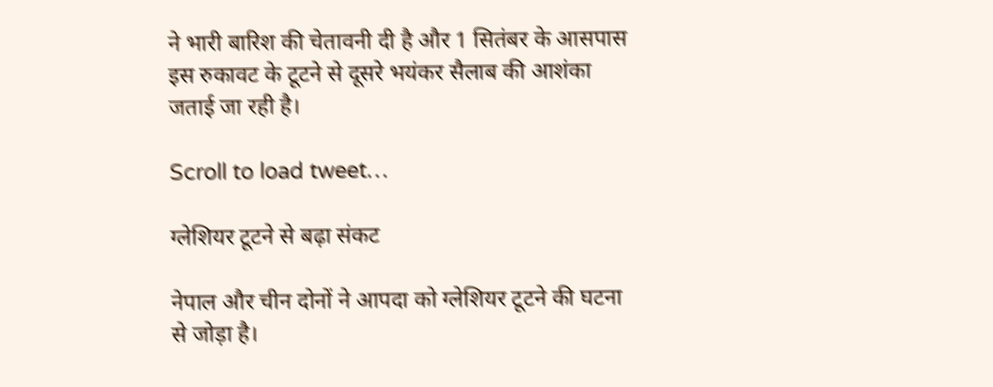ने भारी बारिश की चेतावनी दी है और 1 सितंबर के आसपास इस रुकावट के टूटने से दूसरे भयंकर सैलाब की आशंका जताई जा रही है।

Scroll to load tweet…

ग्लेशियर टूटने से बढ़ा संकट

नेपाल और चीन दोनों ने आपदा को ग्लेशियर टूटने की घटना से जोड़ा है।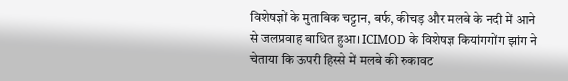विशेषज्ञों के मुताबिक चट्टान, बर्फ, कीचड़ और मलबे के नदी में आने से जलप्रवाह बाधित हुआ। ICIMOD के विशेषज्ञ कियांगगोंग झांग ने चेताया कि ऊपरी हिस्से में मलबे की रुकावट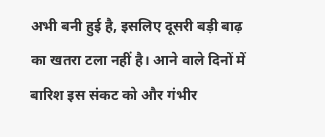अभी बनी हुई है, इसलिए दूसरी बड़ी बाढ़ का खतरा टला नहीं है। आने वाले दिनों में बारिश इस संकट को और गंभीर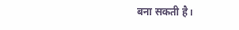बना सकती है।